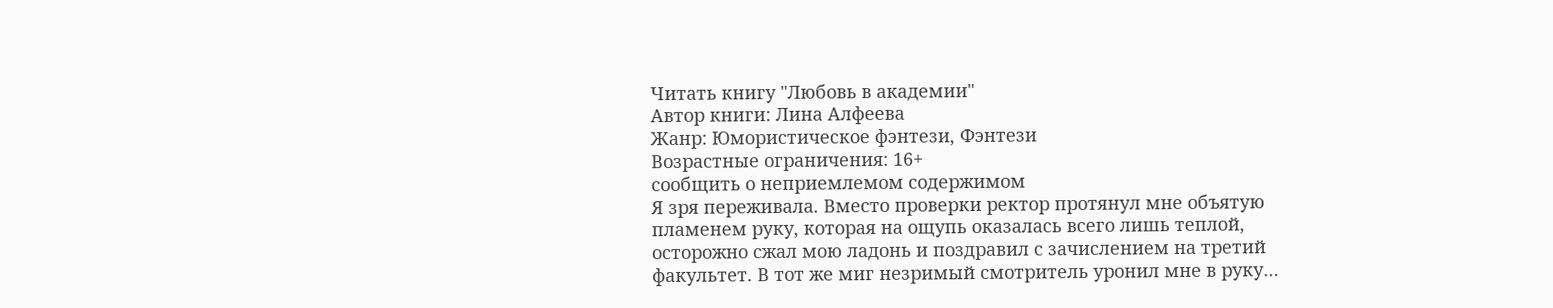Читать книгу "Любовь в академии"
Автор книги: Лина Алфеева
Жанр: Юмористическое фэнтези, Фэнтези
Возрастные ограничения: 16+
сообщить о неприемлемом содержимом
Я зря переживала. Вместо проверки ректор протянул мне объятую пламенем руку, которая на ощупь оказалась всего лишь теплой, осторожно сжал мою ладонь и поздравил с зачислением на третий факультет. В тот же миг незримый смотритель уронил мне в руку…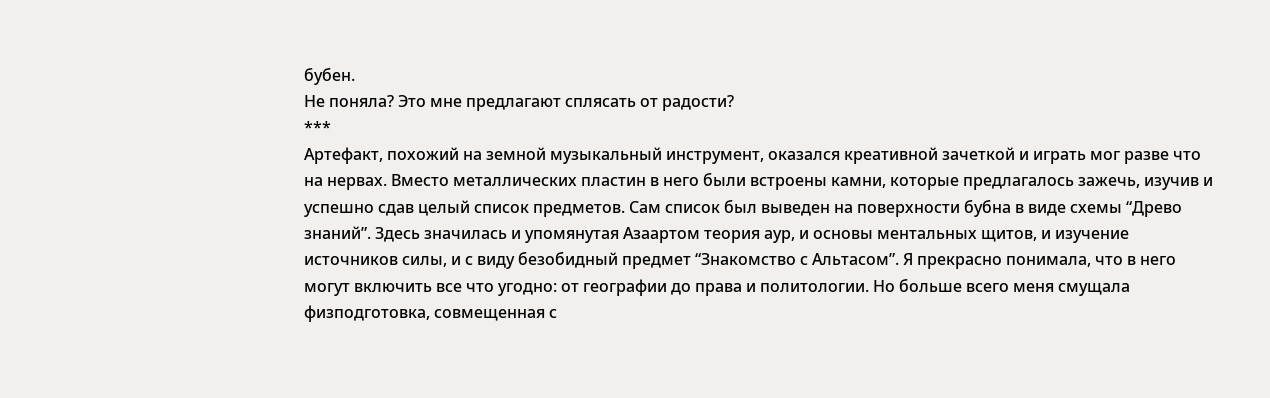бубен.
Не поняла? Это мне предлагают сплясать от радости?
***
Артефакт, похожий на земной музыкальный инструмент, оказался креативной зачеткой и играть мог разве что на нервах. Вместо металлических пластин в него были встроены камни, которые предлагалось зажечь, изучив и успешно сдав целый список предметов. Сам список был выведен на поверхности бубна в виде схемы “Древо знаний”. Здесь значилась и упомянутая Азаартом теория аур, и основы ментальных щитов, и изучение источников силы, и с виду безобидный предмет “Знакомство с Альтасом”. Я прекрасно понимала, что в него могут включить все что угодно: от географии до права и политологии. Но больше всего меня смущала физподготовка, совмещенная с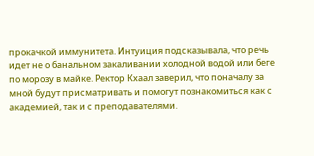прокачкой иммунитета. Интуиция подсказывала, что речь идет не о банальном закаливании холодной водой или беге по морозу в майке. Ректор Кхаал заверил, что поначалу за мной будут присматривать и помогут познакомиться как с академией, так и с преподавателями.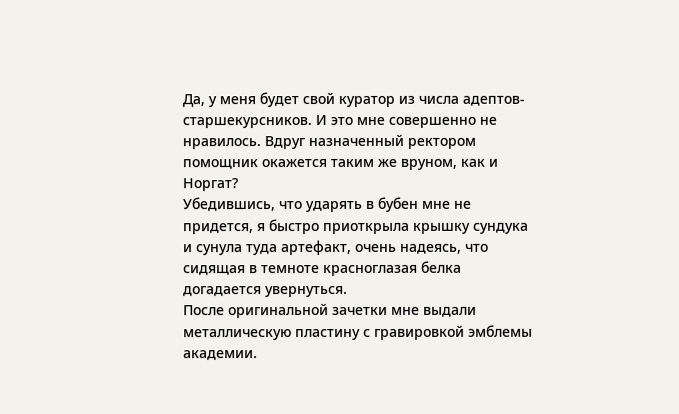Да, у меня будет свой куратор из числа адептов-старшекурсников. И это мне совершенно не нравилось. Вдруг назначенный ректором помощник окажется таким же вруном, как и Норгат?
Убедившись, что ударять в бубен мне не придется, я быстро приоткрыла крышку сундука и сунула туда артефакт, очень надеясь, что сидящая в темноте красноглазая белка догадается увернуться.
После оригинальной зачетки мне выдали металлическую пластину с гравировкой эмблемы академии.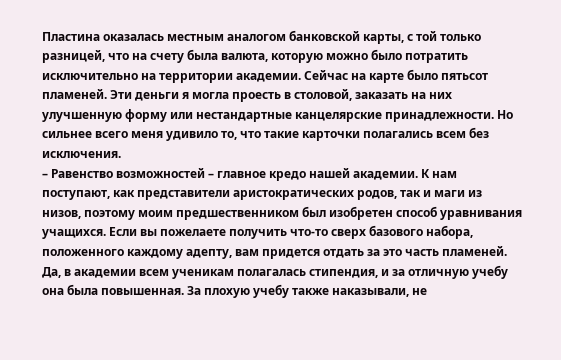Пластина оказалась местным аналогом банковской карты, с той только разницей, что на счету была валюта, которую можно было потратить исключительно на территории академии. Сейчас на карте было пятьсот пламеней. Эти деньги я могла проесть в столовой, заказать на них улучшенную форму или нестандартные канцелярские принадлежности. Но сильнее всего меня удивило то, что такие карточки полагались всем без исключения.
– Равенство возможностей – главное кредо нашей академии. К нам поступают, как представители аристократических родов, так и маги из низов, поэтому моим предшественником был изобретен способ уравнивания учащихся. Если вы пожелаете получить что-то сверх базового набора, положенного каждому адепту, вам придется отдать за это часть пламеней.
Да, в академии всем ученикам полагалась стипендия, и за отличную учебу она была повышенная. За плохую учебу также наказывали, не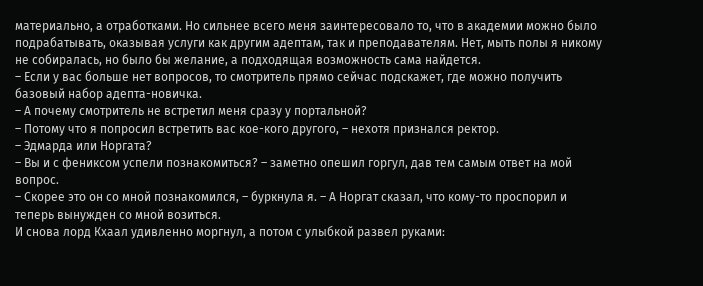материально, а отработками. Но сильнее всего меня заинтересовало то, что в академии можно было подрабатывать, оказывая услуги как другим адептам, так и преподавателям. Нет, мыть полы я никому не собиралась, но было бы желание, а подходящая возможность сама найдется.
– Если у вас больше нет вопросов, то смотритель прямо сейчас подскажет, где можно получить базовый набор адепта-новичка.
– А почему смотритель не встретил меня сразу у портальной?
– Потому что я попросил встретить вас кое-кого другого, – нехотя признался ректор.
– Эдмарда или Норгата?
– Вы и с фениксом успели познакомиться? – заметно опешил горгул, дав тем самым ответ на мой вопрос.
– Скорее это он со мной познакомился, – буркнула я. – А Норгат сказал, что кому-то проспорил и теперь вынужден со мной возиться.
И снова лорд Кхаал удивленно моргнул, а потом с улыбкой развел руками: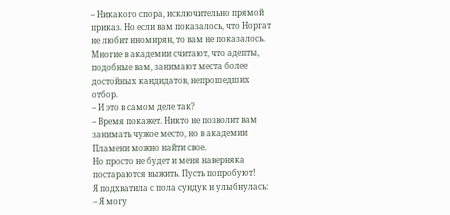– Никакого спора, исключительно прямой приказ. Но если вам показалось, что Норгат не любит иномирян, то вам не показалось. Многие в академии считают, что адепты, подобные вам, занимают места более достойных кандидатов, непрошедших отбор.
– И это в самом деле так?
– Время покажет. Никто не позволит вам занимать чужое место, но в академии Пламени можно найти свое.
Но просто не будет и меня наверняка постараются выжить. Пусть попробуют!
Я подхватила с пола сундук и улыбнулась:
– Я могу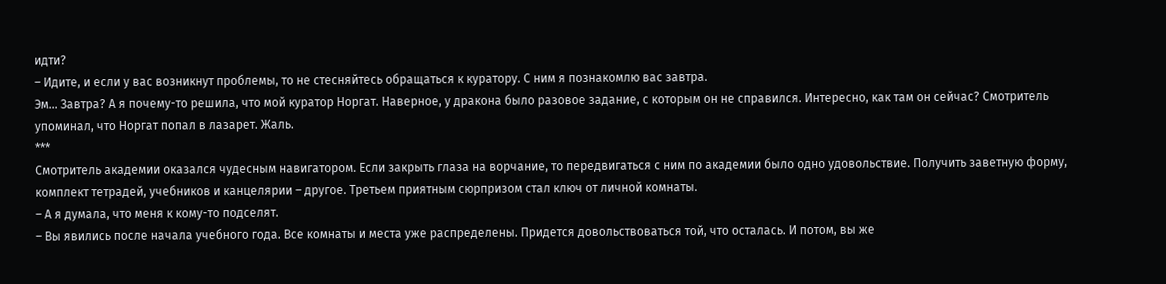идти?
– Идите, и если у вас возникнут проблемы, то не стесняйтесь обращаться к куратору. С ним я познакомлю вас завтра.
Эм… Завтра? А я почему-то решила, что мой куратор Норгат. Наверное, у дракона было разовое задание, с которым он не справился. Интересно, как там он сейчас? Смотритель упоминал, что Норгат попал в лазарет. Жаль.
***
Смотритель академии оказался чудесным навигатором. Если закрыть глаза на ворчание, то передвигаться с ним по академии было одно удовольствие. Получить заветную форму, комплект тетрадей, учебников и канцелярии – другое. Третьем приятным сюрпризом стал ключ от личной комнаты.
– А я думала, что меня к кому-то подселят.
– Вы явились после начала учебного года. Все комнаты и места уже распределены. Придется довольствоваться той, что осталась. И потом, вы же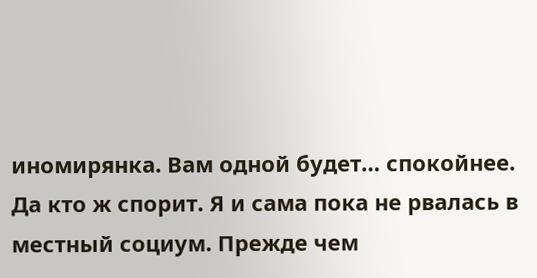иномирянка. Вам одной будет… спокойнее.
Да кто ж спорит. Я и сама пока не рвалась в местный социум. Прежде чем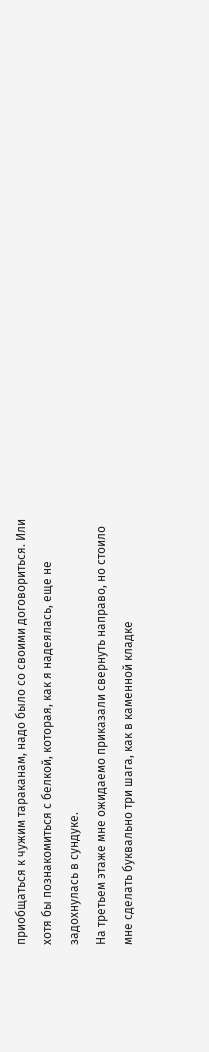приобщаться к чужим тараканам, надо было со своими договориться. Или хотя бы познакомиться с белкой, которая, как я надеялась, еще не задохнулась в сундуке.
На третьем этаже мне ожидаемо приказали свернуть направо, но стоило мне сделать буквально три шага, как в каменной кладке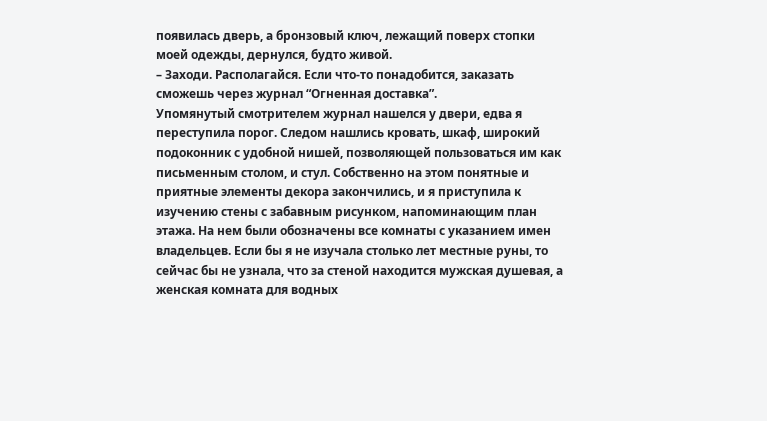появилась дверь, а бронзовый ключ, лежащий поверх стопки моей одежды, дернулся, будто живой.
– Заходи. Располагайся. Если что-то понадобится, заказать сможешь через журнал “Огненная доставка”.
Упомянутый смотрителем журнал нашелся у двери, едва я переступила порог. Следом нашлись кровать, шкаф, широкий подоконник с удобной нишей, позволяющей пользоваться им как письменным столом, и стул. Собственно на этом понятные и приятные элементы декора закончились, и я приступила к изучению стены с забавным рисунком, напоминающим план этажа. На нем были обозначены все комнаты с указанием имен владельцев. Если бы я не изучала столько лет местные руны, то сейчас бы не узнала, что за стеной находится мужская душевая, а женская комната для водных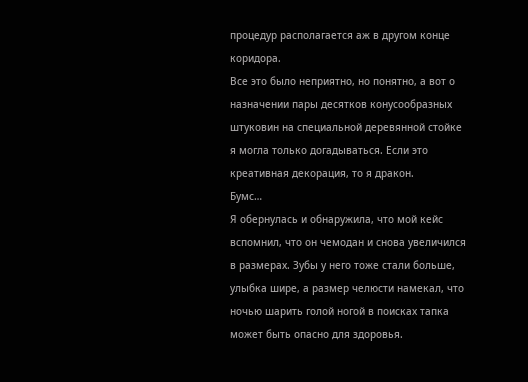процедур располагается аж в другом конце коридора.
Все это было неприятно, но понятно, а вот о назначении пары десятков конусообразных штуковин на специальной деревянной стойке я могла только догадываться. Если это креативная декорация, то я дракон.
Бумс…
Я обернулась и обнаружила, что мой кейс вспомнил, что он чемодан и снова увеличился в размерах. Зубы у него тоже стали больше, улыбка шире, а размер челюсти намекал, что ночью шарить голой ногой в поисках тапка может быть опасно для здоровья.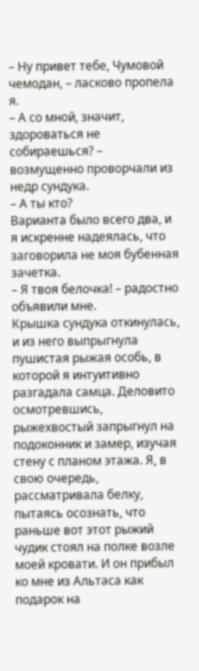– Ну привет тебе, Чумовой чемодан, – ласково пропела я.
– А со мной, значит, здороваться не собираешься? – возмущенно проворчали из недр сундука.
– А ты кто?
Варианта было всего два, и я искренне надеялась, что заговорила не моя бубенная зачетка.
– Я твоя белочка! – радостно объявили мне.
Крышка сундука откинулась, и из него выпрыгнула пушистая рыжая особь, в которой я интуитивно разгадала самца. Деловито осмотревшись, рыжехвостый запрыгнул на подоконник и замер, изучая стену с планом этажа. Я, в свою очередь, рассматривала белку, пытаясь осознать, что раньше вот этот рыжий чудик стоял на полке возле моей кровати. И он прибыл ко мне из Альтаса как подарок на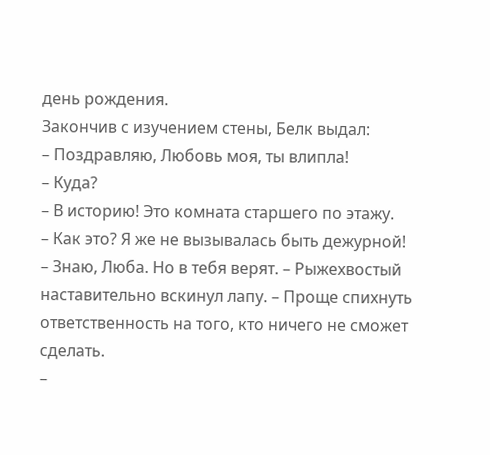день рождения.
Закончив с изучением стены, Белк выдал:
– Поздравляю, Любовь моя, ты влипла!
– Куда?
– В историю! Это комната старшего по этажу.
– Как это? Я же не вызывалась быть дежурной!
– Знаю, Люба. Но в тебя верят. – Рыжехвостый наставительно вскинул лапу. – Проще спихнуть ответственность на того, кто ничего не сможет сделать.
–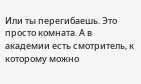Или ты перегибаешь. Это просто комната. А в академии есть смотритель, к которому можно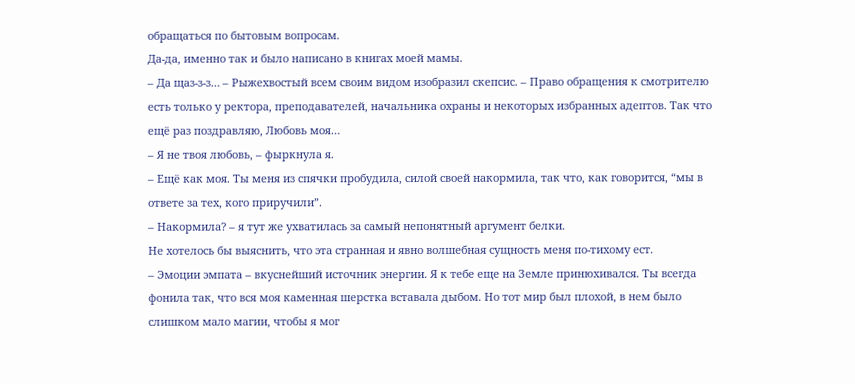обращаться по бытовым вопросам.
Да-да, именно так и было написано в книгах моей мамы.
– Да щаз-з-з… – Рыжехвостый всем своим видом изобразил скепсис. – Право обращения к смотрителю есть только у ректора, преподавателей, начальника охраны и некоторых избранных адептов. Так что ещё раз поздравляю, Любовь моя…
– Я не твоя любовь, – фыркнула я.
– Ещё как моя. Ты меня из спячки пробудила, силой своей накормила, так что, как говорится, “мы в ответе за тех, кого приручили”.
– Накормила? – я тут же ухватилась за самый непонятный аргумент белки.
Не хотелось бы выяснить, что эта странная и явно волшебная сущность меня по-тихому ест.
– Эмоции эмпата – вкуснейший источник энергии. Я к тебе еще на Земле принюхивался. Ты всегда фонила так, что вся моя каменная шерстка вставала дыбом. Но тот мир был плохой, в нем было слишком мало магии, чтобы я мог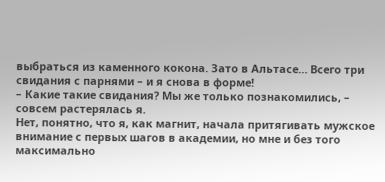выбраться из каменного кокона. Зато в Альтасе… Всего три свидания с парнями – и я снова в форме!
– Какие такие свидания? Мы же только познакомились, – совсем растерялась я.
Нет, понятно, что я, как магнит, начала притягивать мужское внимание с первых шагов в академии, но мне и без того максимально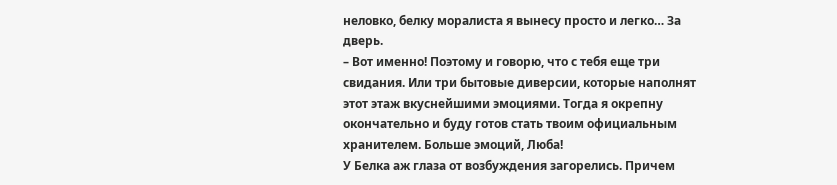неловко, белку моралиста я вынесу просто и легко… За дверь.
– Вот именно! Поэтому и говорю, что с тебя еще три свидания. Или три бытовые диверсии, которые наполнят этот этаж вкуснейшими эмоциями. Тогда я окрепну окончательно и буду готов стать твоим официальным хранителем. Больше эмоций, Люба!
У Белка аж глаза от возбуждения загорелись. Причем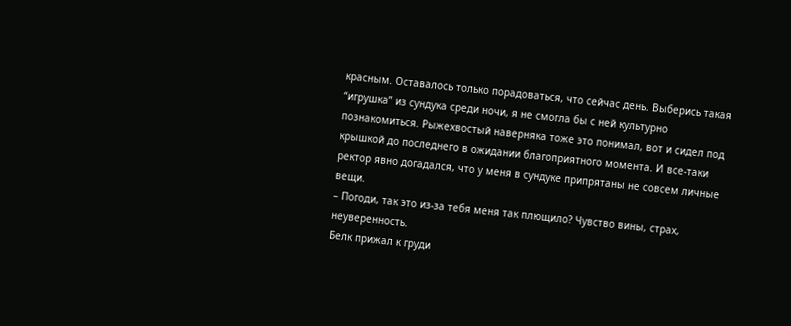красным. Оставалось только порадоваться, что сейчас день. Выберись такая “игрушка” из сундука среди ночи, я не смогла бы с ней культурно познакомиться. Рыжехвостый наверняка тоже это понимал, вот и сидел под крышкой до последнего в ожидании благоприятного момента. И все-таки ректор явно догадался, что у меня в сундуке припрятаны не совсем личные вещи.
– Погоди, так это из-за тебя меня так плющило? Чувство вины, страх, неуверенность.
Белк прижал к груди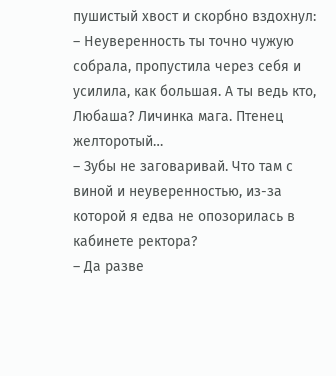пушистый хвост и скорбно вздохнул:
– Неуверенность ты точно чужую собрала, пропустила через себя и усилила, как большая. А ты ведь кто, Любаша? Личинка мага. Птенец желторотый…
– Зубы не заговаривай. Что там с виной и неуверенностью, из-за которой я едва не опозорилась в кабинете ректора?
– Да разве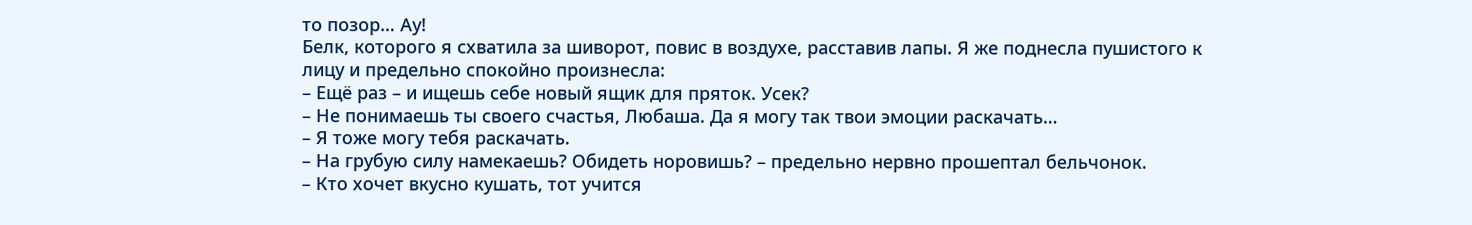то позор… Ау!
Белк, которого я схватила за шиворот, повис в воздухе, расставив лапы. Я же поднесла пушистого к лицу и предельно спокойно произнесла:
– Ещё раз – и ищешь себе новый ящик для пряток. Усек?
– Не понимаешь ты своего счастья, Любаша. Да я могу так твои эмоции раскачать…
– Я тоже могу тебя раскачать.
– На грубую силу намекаешь? Обидеть норовишь? – предельно нервно прошептал бельчонок.
– Кто хочет вкусно кушать, тот учится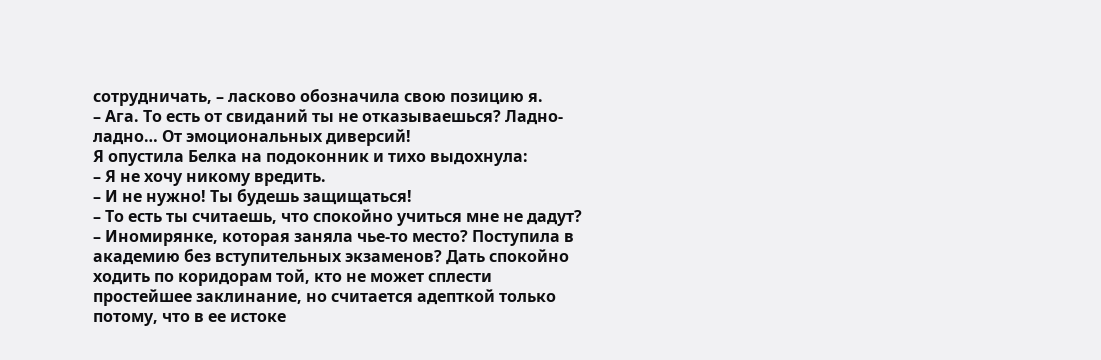сотрудничать, – ласково обозначила свою позицию я.
– Ага. То есть от свиданий ты не отказываешься? Ладно-ладно… От эмоциональных диверсий!
Я опустила Белка на подоконник и тихо выдохнула:
– Я не хочу никому вредить.
– И не нужно! Ты будешь защищаться!
– То есть ты считаешь, что спокойно учиться мне не дадут?
– Иномирянке, которая заняла чье-то место? Поступила в академию без вступительных экзаменов? Дать спокойно ходить по коридорам той, кто не может сплести простейшее заклинание, но считается адепткой только потому, что в ее истоке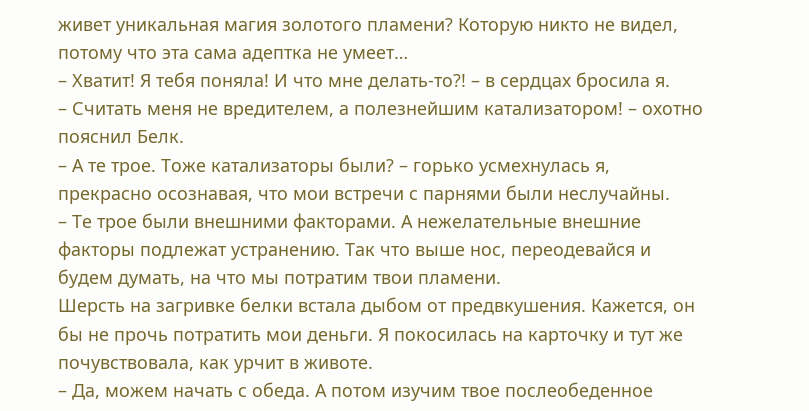живет уникальная магия золотого пламени? Которую никто не видел, потому что эта сама адептка не умеет…
– Хватит! Я тебя поняла! И что мне делать-то?! – в сердцах бросила я.
– Считать меня не вредителем, а полезнейшим катализатором! – охотно пояснил Белк.
– А те трое. Тоже катализаторы были? – горько усмехнулась я, прекрасно осознавая, что мои встречи с парнями были неслучайны.
– Те трое были внешними факторами. А нежелательные внешние факторы подлежат устранению. Так что выше нос, переодевайся и будем думать, на что мы потратим твои пламени.
Шерсть на загривке белки встала дыбом от предвкушения. Кажется, он бы не прочь потратить мои деньги. Я покосилась на карточку и тут же почувствовала, как урчит в животе.
– Да, можем начать с обеда. А потом изучим твое послеобеденное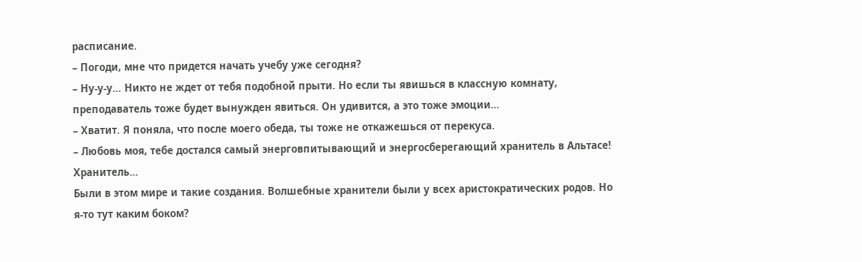расписание.
– Погоди, мне что придется начать учебу уже сегодня?
– Ну-у-у… Никто не ждет от тебя подобной прыти. Но если ты явишься в классную комнату, преподаватель тоже будет вынужден явиться. Он удивится, а это тоже эмоции…
– Хватит. Я поняла, что после моего обеда, ты тоже не откажешься от перекуса.
– Любовь моя, тебе достался самый энерговпитывающий и энергосберегающий хранитель в Альтасе!
Хранитель…
Были в этом мире и такие создания. Волшебные хранители были у всех аристократических родов. Но я-то тут каким боком?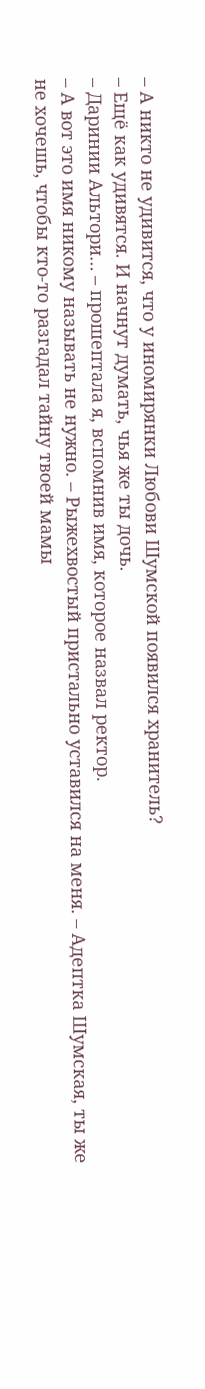– А никто не удивится, что у иномирянки Любови Шумской появился хранитель?
– Ещё как удивятся. И начнут думать, чья же ты дочь.
– Даринии Альтори… – прошептала я, вспомнив имя, которое назвал ректор.
– А вот это имя никому называть не нужно. – Рыжехвостый пристально уставился на меня. – Адептка Шумская, ты же не хочешь, чтобы кто-то разгадал тайну твоей мамы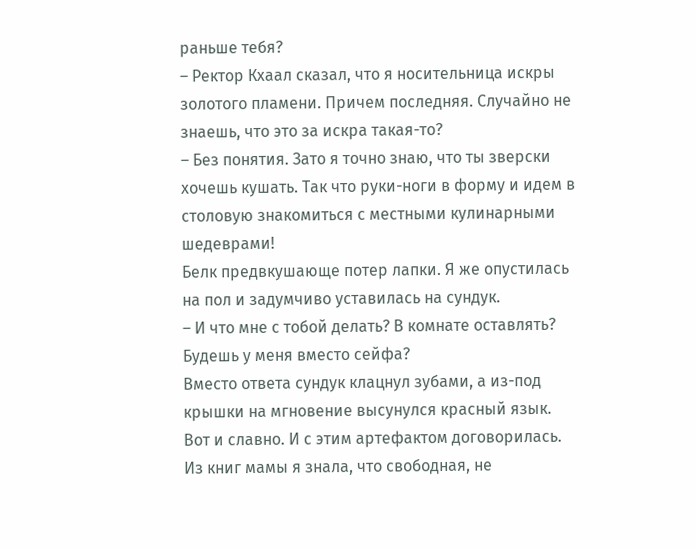раньше тебя?
– Ректор Кхаал сказал, что я носительница искры золотого пламени. Причем последняя. Случайно не знаешь, что это за искра такая-то?
– Без понятия. Зато я точно знаю, что ты зверски хочешь кушать. Так что руки-ноги в форму и идем в столовую знакомиться с местными кулинарными шедеврами!
Белк предвкушающе потер лапки. Я же опустилась на пол и задумчиво уставилась на сундук.
– И что мне с тобой делать? В комнате оставлять? Будешь у меня вместо сейфа?
Вместо ответа сундук клацнул зубами, а из-под крышки на мгновение высунулся красный язык.
Вот и славно. И с этим артефактом договорилась.
Из книг мамы я знала, что свободная, не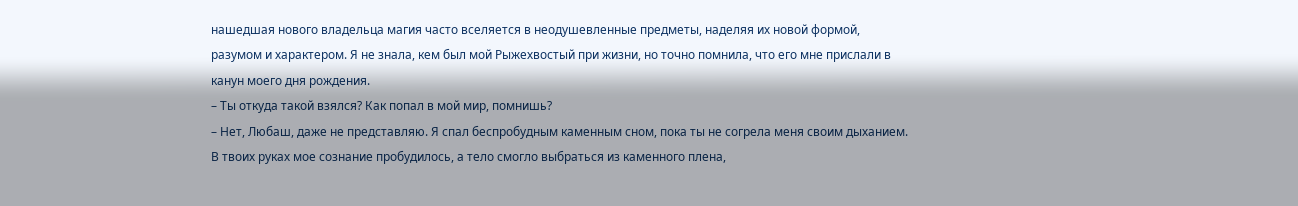нашедшая нового владельца магия часто вселяется в неодушевленные предметы, наделяя их новой формой, разумом и характером. Я не знала, кем был мой Рыжехвостый при жизни, но точно помнила, что его мне прислали в канун моего дня рождения.
– Ты откуда такой взялся? Как попал в мой мир, помнишь?
– Нет, Любаш, даже не представляю. Я спал беспробудным каменным сном, пока ты не согрела меня своим дыханием. В твоих руках мое сознание пробудилось, а тело смогло выбраться из каменного плена,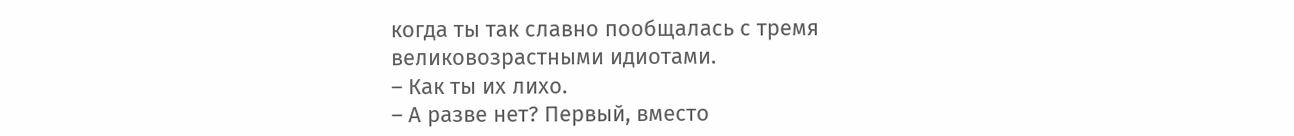когда ты так славно пообщалась с тремя великовозрастными идиотами.
– Как ты их лихо.
– А разве нет? Первый, вместо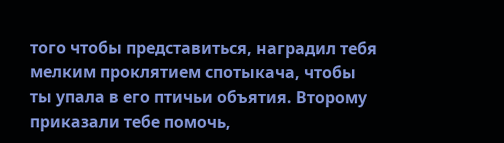того чтобы представиться, наградил тебя мелким проклятием спотыкача, чтобы ты упала в его птичьи объятия. Второму приказали тебе помочь,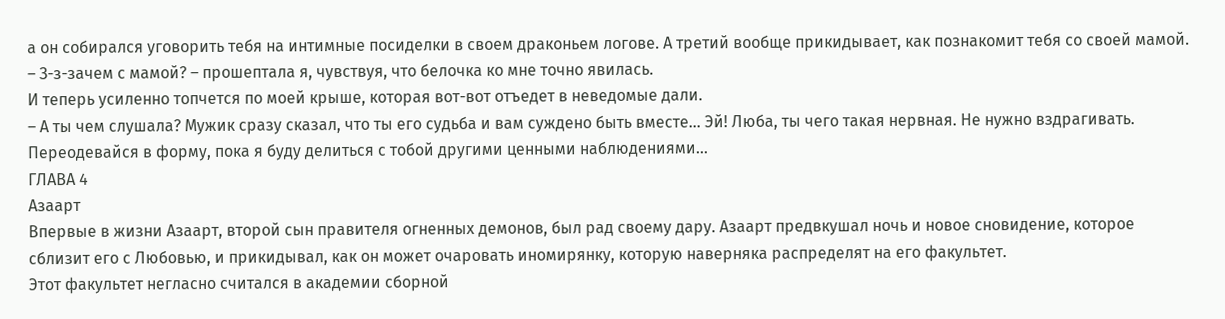а он собирался уговорить тебя на интимные посиделки в своем драконьем логове. А третий вообще прикидывает, как познакомит тебя со своей мамой.
– З-з-зачем с мамой? – прошептала я, чувствуя, что белочка ко мне точно явилась.
И теперь усиленно топчется по моей крыше, которая вот-вот отъедет в неведомые дали.
– А ты чем слушала? Мужик сразу сказал, что ты его судьба и вам суждено быть вместе… Эй! Люба, ты чего такая нервная. Не нужно вздрагивать. Переодевайся в форму, пока я буду делиться с тобой другими ценными наблюдениями…
ГЛАВА 4
Азаарт
Впервые в жизни Азаарт, второй сын правителя огненных демонов, был рад своему дару. Азаарт предвкушал ночь и новое сновидение, которое сблизит его с Любовью, и прикидывал, как он может очаровать иномирянку, которую наверняка распределят на его факультет.
Этот факультет негласно считался в академии сборной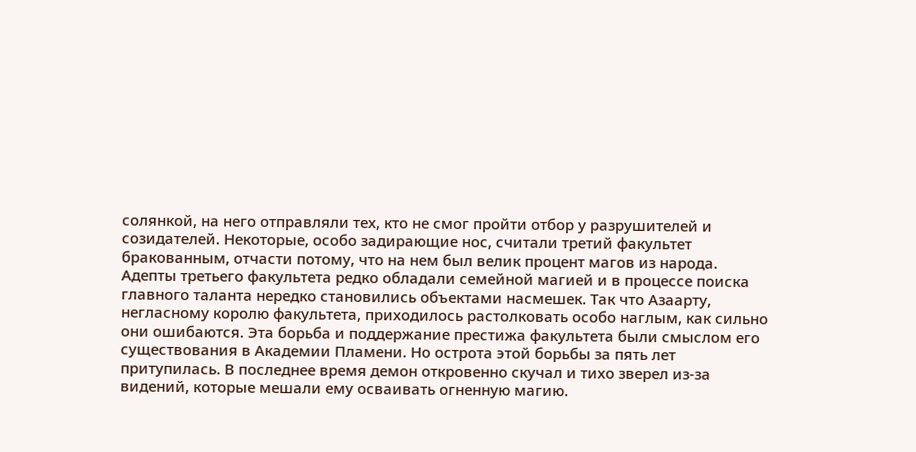солянкой, на него отправляли тех, кто не смог пройти отбор у разрушителей и созидателей. Некоторые, особо задирающие нос, считали третий факультет бракованным, отчасти потому, что на нем был велик процент магов из народа. Адепты третьего факультета редко обладали семейной магией и в процессе поиска главного таланта нередко становились объектами насмешек. Так что Азаарту, негласному королю факультета, приходилось растолковать особо наглым, как сильно они ошибаются. Эта борьба и поддержание престижа факультета были смыслом его существования в Академии Пламени. Но острота этой борьбы за пять лет притупилась. В последнее время демон откровенно скучал и тихо зверел из-за видений, которые мешали ему осваивать огненную магию.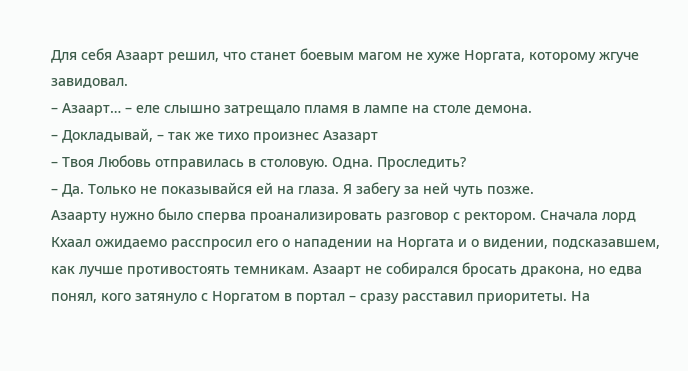Для себя Азаарт решил, что станет боевым магом не хуже Норгата, которому жгуче завидовал.
– Азаарт… – еле слышно затрещало пламя в лампе на столе демона.
– Докладывай, – так же тихо произнес Азазарт
– Твоя Любовь отправилась в столовую. Одна. Проследить?
– Да. Только не показывайся ей на глаза. Я забегу за ней чуть позже.
Азаарту нужно было сперва проанализировать разговор с ректором. Сначала лорд Кхаал ожидаемо расспросил его о нападении на Норгата и о видении, подсказавшем, как лучше противостоять темникам. Азаарт не собирался бросать дракона, но едва понял, кого затянуло с Норгатом в портал – сразу расставил приоритеты. На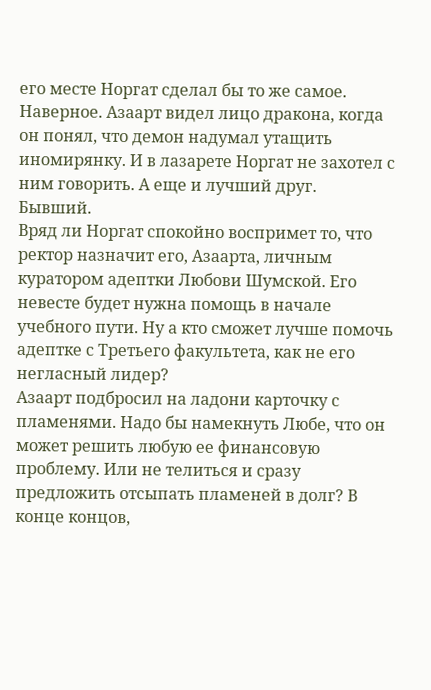его месте Норгат сделал бы то же самое. Наверное. Азаарт видел лицо дракона, когда он понял, что демон надумал утащить иномирянку. И в лазарете Норгат не захотел с ним говорить. А еще и лучший друг.
Бывший.
Вряд ли Норгат спокойно воспримет то, что ректор назначит его, Азаарта, личным куратором адептки Любови Шумской. Его невесте будет нужна помощь в начале учебного пути. Ну а кто сможет лучше помочь адептке с Третьего факультета, как не его негласный лидер?
Азаарт подбросил на ладони карточку с пламенями. Надо бы намекнуть Любе, что он может решить любую ее финансовую проблему. Или не телиться и сразу предложить отсыпать пламеней в долг? В конце концов,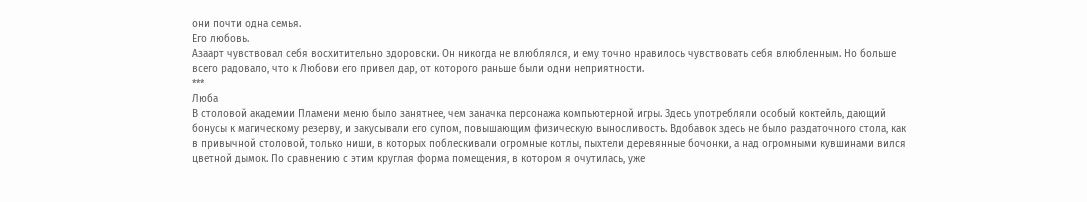они почти одна семья.
Его любовь.
Азаарт чувствовал себя восхитительно здоровски. Он никогда не влюблялся, и ему точно нравилось чувствовать себя влюбленным. Но больше всего радовало, что к Любови его привел дар, от которого раньше были одни неприятности.
***
Люба
В столовой академии Пламени меню было занятнее, чем заначка персонажа компьютерной игры. Здесь употребляли особый коктейль, дающий бонусы к магическому резерву, и закусывали его супом, повышающим физическую выносливость. Вдобавок здесь не было раздаточного стола, как в привычной столовой, только ниши, в которых поблескивали огромные котлы, пыхтели деревянные бочонки, а над огромными кувшинами вился цветной дымок. По сравнению с этим круглая форма помещения, в котором я очутилась, уже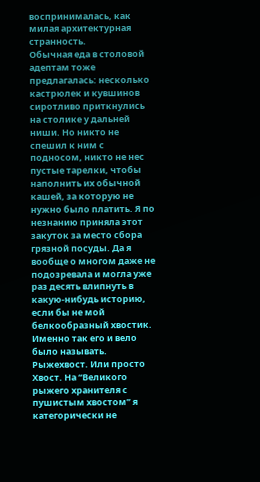воспринималась, как милая архитектурная странность.
Обычная еда в столовой адептам тоже предлагалась: несколько кастрюлек и кувшинов сиротливо приткнулись на столике у дальней ниши. Но никто не спешил к ним с подносом, никто не нес пустые тарелки, чтобы наполнить их обычной кашей, за которую не нужно было платить. Я по незнанию приняла этот закуток за место сбора грязной посуды. Да я вообще о многом даже не подозревала и могла уже раз десять влипнуть в какую-нибудь историю, если бы не мой белкообразный хвостик.
Именно так его и вело было называть. Рыжехвост. Или просто Хвост. На “Великого рыжего хранителя с пушистым хвостом” я категорически не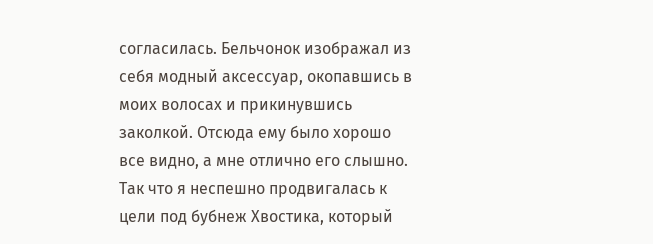согласилась. Бельчонок изображал из себя модный аксессуар, окопавшись в моих волосах и прикинувшись заколкой. Отсюда ему было хорошо все видно, а мне отлично его слышно. Так что я неспешно продвигалась к цели под бубнеж Хвостика, который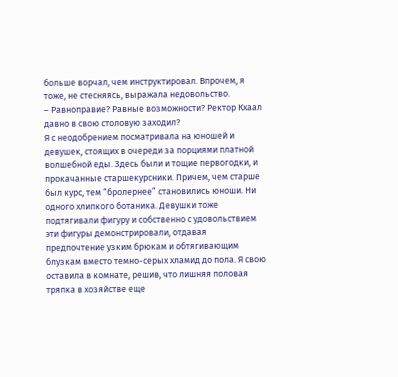больше ворчал, чем инструктировал. Впрочем, я тоже, не стесняясь, выражала недовольство.
– Равноправие? Равные возможности? Ректор Кхаал давно в свою столовую заходил?
Я с неодобрением посматривала на юношей и девушек, стоящих в очереди за порциями платной волшебной еды. Здесь были и тощие первогодки, и прокачанные старшекурсники. Причем, чем старше был курс, тем “бролернее” становились юноши. Ни одного хлипкого ботаника. Девушки тоже подтягивали фигуру и собственно с удовольствием эти фигуры демонстрировали, отдавая предпочтение узким брюкам и обтягивающим блузкам вместо темно-серых хламид до пола. Я свою оставила в комнате, решив, что лишняя половая тряпка в хозяйстве еще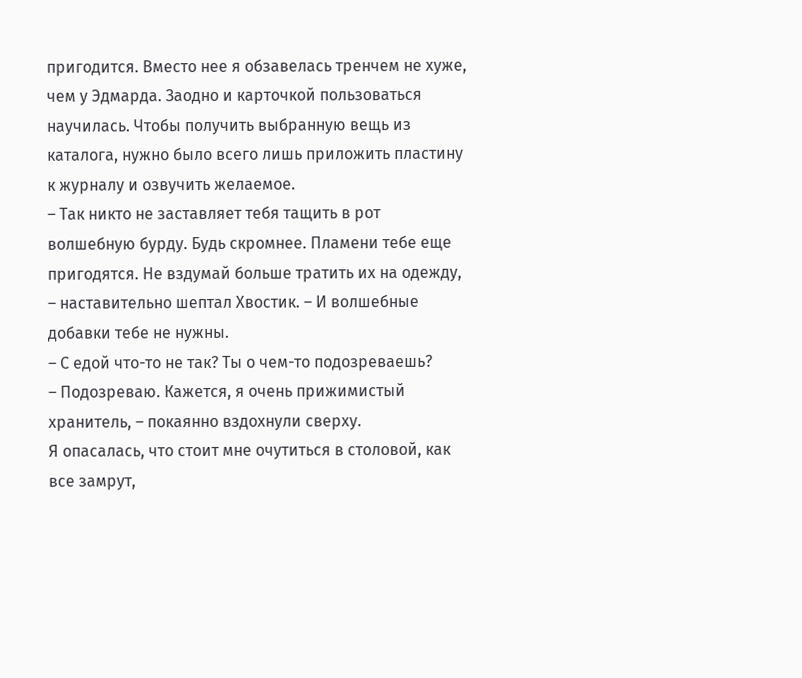пригодится. Вместо нее я обзавелась тренчем не хуже, чем у Эдмарда. Заодно и карточкой пользоваться научилась. Чтобы получить выбранную вещь из каталога, нужно было всего лишь приложить пластину к журналу и озвучить желаемое.
– Так никто не заставляет тебя тащить в рот волшебную бурду. Будь скромнее. Пламени тебе еще пригодятся. Не вздумай больше тратить их на одежду, – наставительно шептал Хвостик. – И волшебные добавки тебе не нужны.
– С едой что-то не так? Ты о чем-то подозреваешь?
– Подозреваю. Кажется, я очень прижимистый хранитель, – покаянно вздохнули сверху.
Я опасалась, что стоит мне очутиться в столовой, как все замрут,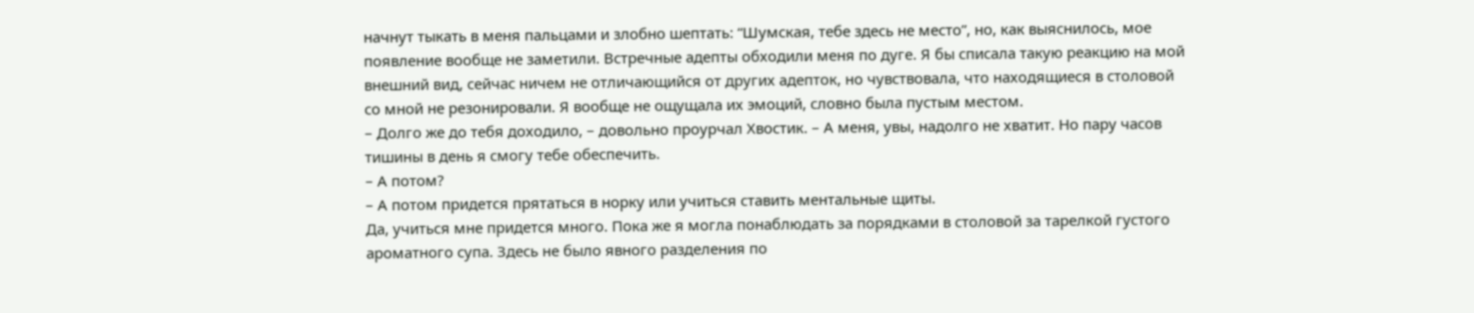начнут тыкать в меня пальцами и злобно шептать: “Шумская, тебе здесь не место”, но, как выяснилось, мое появление вообще не заметили. Встречные адепты обходили меня по дуге. Я бы списала такую реакцию на мой внешний вид, сейчас ничем не отличающийся от других адепток, но чувствовала, что находящиеся в столовой со мной не резонировали. Я вообще не ощущала их эмоций, словно была пустым местом.
– Долго же до тебя доходило, – довольно проурчал Хвостик. – А меня, увы, надолго не хватит. Но пару часов тишины в день я смогу тебе обеспечить.
– А потом?
– А потом придется прятаться в норку или учиться ставить ментальные щиты.
Да, учиться мне придется много. Пока же я могла понаблюдать за порядками в столовой за тарелкой густого ароматного супа. Здесь не было явного разделения по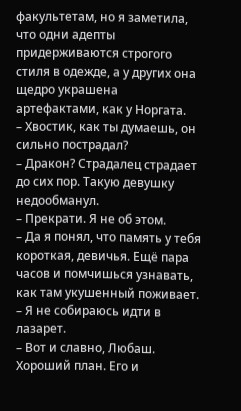факультетам, но я заметила, что одни адепты придерживаются строгого стиля в одежде, а у других она щедро украшена артефактами, как у Норгата.
– Хвостик, как ты думаешь, он сильно пострадал?
– Дракон? Страдалец страдает до сих пор. Такую девушку недообманул.
– Прекрати. Я не об этом.
– Да я понял, что память у тебя короткая, девичья. Ещё пара часов и помчишься узнавать, как там укушенный поживает.
– Я не собираюсь идти в лазарет.
– Вот и славно, Любаш. Хороший план. Его и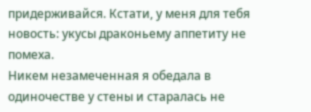придерживайся. Кстати, у меня для тебя новость: укусы драконьему аппетиту не помеха.
Никем незамеченная я обедала в одиночестве у стены и старалась не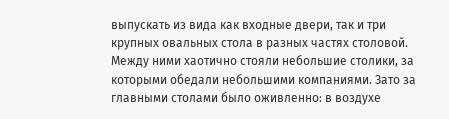выпускать из вида как входные двери, так и три крупных овальных стола в разных частях столовой. Между ними хаотично стояли небольшие столики, за которыми обедали небольшими компаниями. Зато за главными столами было оживленно: в воздухе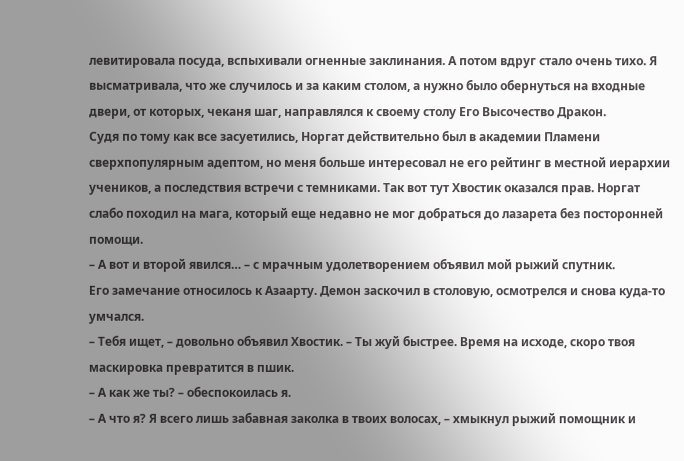левитировала посуда, вспыхивали огненные заклинания. А потом вдруг стало очень тихо. Я высматривала, что же случилось и за каким столом, а нужно было обернуться на входные двери, от которых, чеканя шаг, направлялся к своему столу Его Высочество Дракон.
Судя по тому как все засуетились, Норгат действительно был в академии Пламени сверхпопулярным адептом, но меня больше интересовал не его рейтинг в местной иерархии учеников, а последствия встречи с темниками. Так вот тут Хвостик оказался прав. Норгат слабо походил на мага, который еще недавно не мог добраться до лазарета без посторонней помощи.
– А вот и второй явился… – с мрачным удолетворением объявил мой рыжий спутник.
Его замечание относилось к Азаарту. Демон заскочил в столовую, осмотрелся и снова куда-то умчался.
– Тебя ищет, – довольно объявил Хвостик. – Ты жуй быстрее. Время на исходе, скоро твоя маскировка превратится в пшик.
– А как же ты? – обеспокоилась я.
– А что я? Я всего лишь забавная заколка в твоих волосах, – хмыкнул рыжий помощник и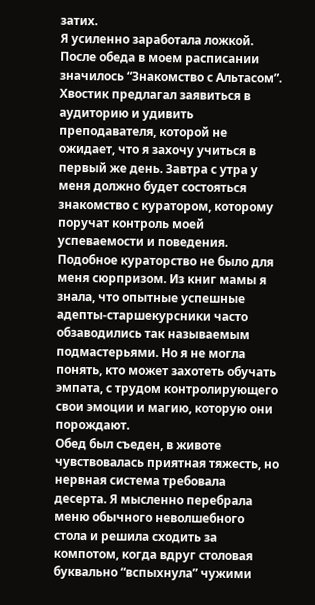затих.
Я усиленно заработала ложкой. После обеда в моем расписании значилось “Знакомство с Альтасом”. Хвостик предлагал заявиться в аудиторию и удивить преподавателя, которой не ожидает, что я захочу учиться в первый же день. Завтра с утра у меня должно будет состояться знакомство с куратором, которому поручат контроль моей успеваемости и поведения. Подобное кураторство не было для меня сюрпризом. Из книг мамы я знала, что опытные успешные адепты-старшекурсники часто обзаводились так называемым подмастерьями. Но я не могла понять, кто может захотеть обучать эмпата, с трудом контролирующего свои эмоции и магию, которую они порождают.
Обед был съеден, в животе чувствовалась приятная тяжесть, но нервная система требовала десерта. Я мысленно перебрала меню обычного неволшебного стола и решила сходить за компотом, когда вдруг столовая буквально “вспыхнула” чужими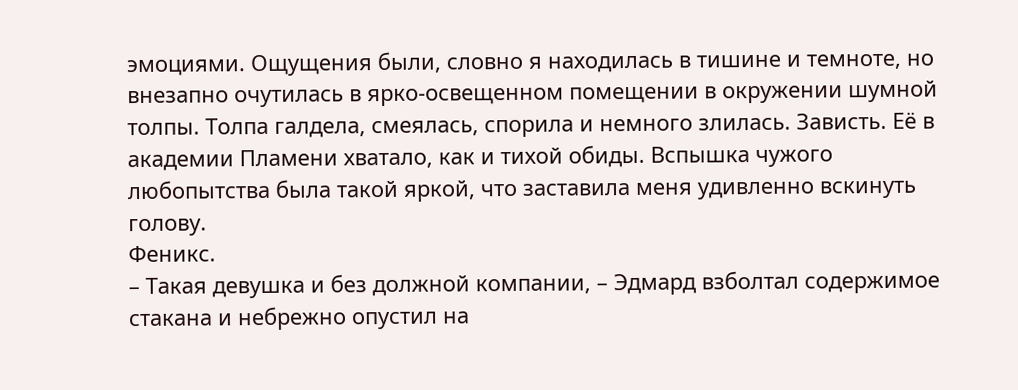эмоциями. Ощущения были, словно я находилась в тишине и темноте, но внезапно очутилась в ярко-освещенном помещении в окружении шумной толпы. Толпа галдела, смеялась, спорила и немного злилась. Зависть. Её в академии Пламени хватало, как и тихой обиды. Вспышка чужого любопытства была такой яркой, что заставила меня удивленно вскинуть голову.
Феникс.
– Такая девушка и без должной компании, – Эдмард взболтал содержимое стакана и небрежно опустил на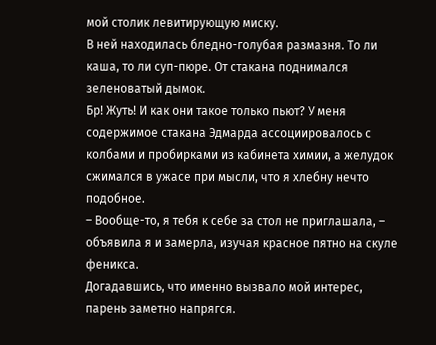мой столик левитирующую миску.
В ней находилась бледно-голубая размазня. То ли каша, то ли суп-пюре. От стакана поднимался зеленоватый дымок.
Бр! Жуть! И как они такое только пьют? У меня содержимое стакана Эдмарда ассоциировалось с колбами и пробирками из кабинета химии, а желудок сжимался в ужасе при мысли, что я хлебну нечто подобное.
– Вообще-то, я тебя к себе за стол не приглашала, – объявила я и замерла, изучая красное пятно на скуле феникса.
Догадавшись, что именно вызвало мой интерес, парень заметно напрягся.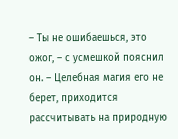– Ты не ошибаешься, это ожог, – с усмешкой пояснил он. – Целебная магия его не берет, приходится рассчитывать на природную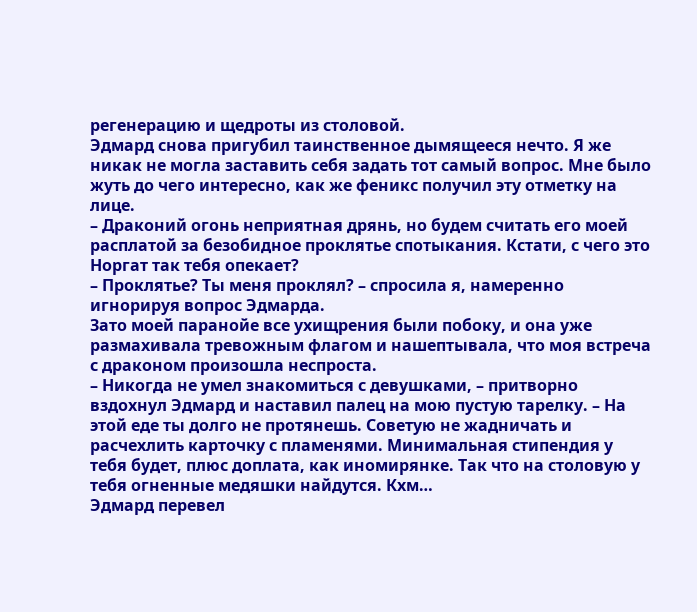регенерацию и щедроты из столовой.
Эдмард снова пригубил таинственное дымящееся нечто. Я же никак не могла заставить себя задать тот самый вопрос. Мне было жуть до чего интересно, как же феникс получил эту отметку на лице.
– Драконий огонь неприятная дрянь, но будем считать его моей расплатой за безобидное проклятье спотыкания. Кстати, с чего это Норгат так тебя опекает?
– Проклятье? Ты меня проклял? – спросила я, намеренно игнорируя вопрос Эдмарда.
Зато моей паранойе все ухищрения были побоку, и она уже размахивала тревожным флагом и нашептывала, что моя встреча с драконом произошла неспроста.
– Никогда не умел знакомиться с девушками, – притворно вздохнул Эдмард и наставил палец на мою пустую тарелку. – На этой еде ты долго не протянешь. Советую не жадничать и расчехлить карточку с пламенями. Минимальная стипендия у тебя будет, плюс доплата, как иномирянке. Так что на столовую у тебя огненные медяшки найдутся. Кхм…
Эдмард перевел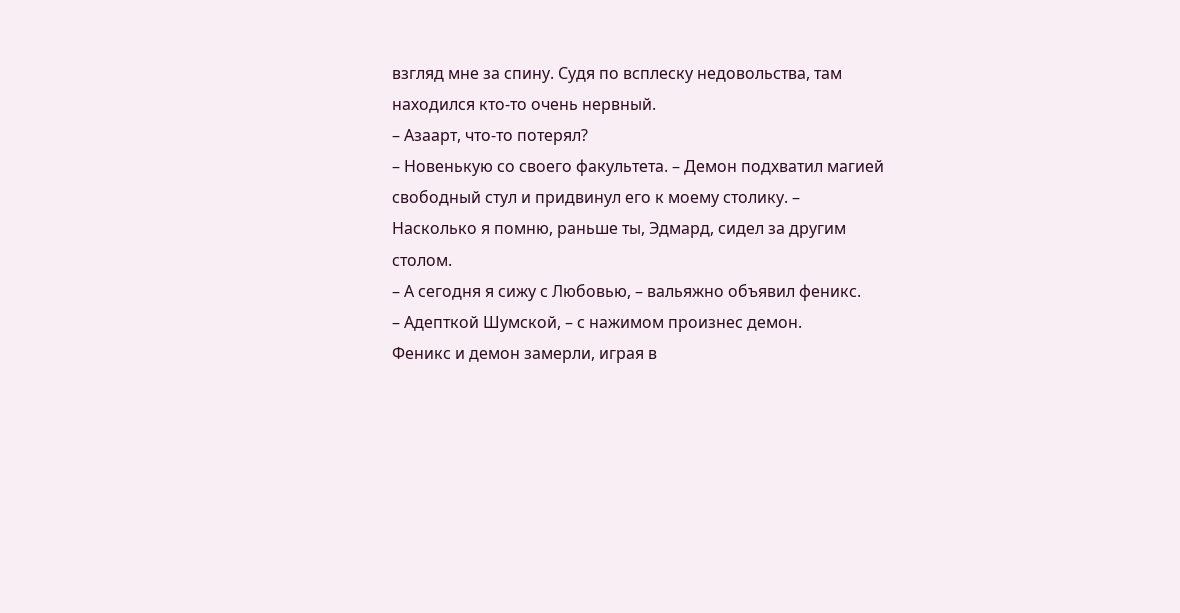взгляд мне за спину. Судя по всплеску недовольства, там находился кто-то очень нервный.
– Азаарт, что-то потерял?
– Новенькую со своего факультета. – Демон подхватил магией свободный стул и придвинул его к моему столику. – Насколько я помню, раньше ты, Эдмард, сидел за другим столом.
– А сегодня я сижу с Любовью, – вальяжно объявил феникс.
– Адепткой Шумской, – с нажимом произнес демон.
Феникс и демон замерли, играя в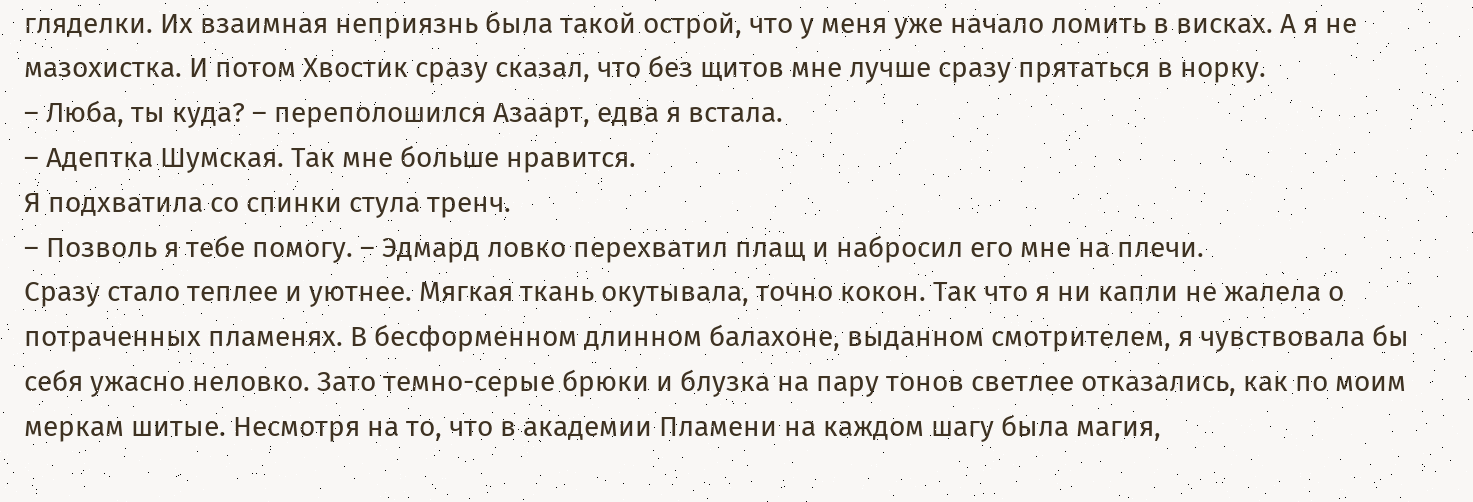гляделки. Их взаимная неприязнь была такой острой, что у меня уже начало ломить в висках. А я не мазохистка. И потом Хвостик сразу сказал, что без щитов мне лучше сразу прятаться в норку.
– Люба, ты куда? – переполошился Азаарт, едва я встала.
– Адептка Шумская. Так мне больше нравится.
Я подхватила со спинки стула тренч.
– Позволь я тебе помогу. – Эдмард ловко перехватил плащ и набросил его мне на плечи.
Сразу стало теплее и уютнее. Мягкая ткань окутывала, точно кокон. Так что я ни капли не жалела о потраченных пламенях. В бесформенном длинном балахоне, выданном смотрителем, я чувствовала бы себя ужасно неловко. Зато темно-серые брюки и блузка на пару тонов светлее отказались, как по моим меркам шитые. Несмотря на то, что в академии Пламени на каждом шагу была магия,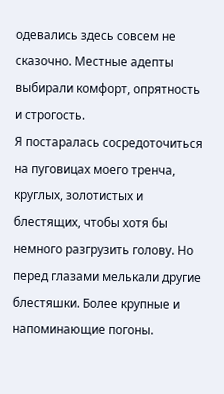одевались здесь совсем не сказочно. Местные адепты выбирали комфорт, опрятность и строгость.
Я постаралась сосредоточиться на пуговицах моего тренча, круглых, золотистых и блестящих, чтобы хотя бы немного разгрузить голову. Но перед глазами мелькали другие блестяшки. Более крупные и напоминающие погоны.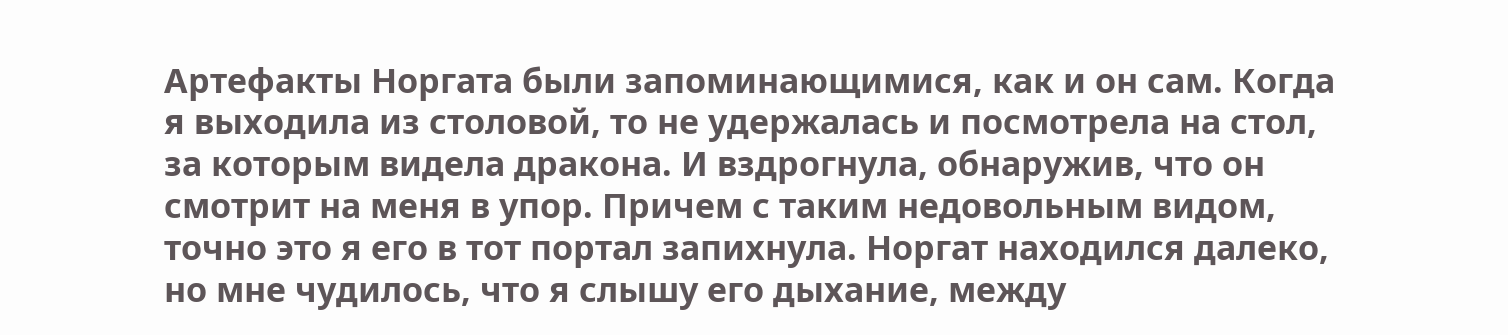Артефакты Норгата были запоминающимися, как и он сам. Когда я выходила из столовой, то не удержалась и посмотрела на стол, за которым видела дракона. И вздрогнула, обнаружив, что он смотрит на меня в упор. Причем с таким недовольным видом, точно это я его в тот портал запихнула. Норгат находился далеко, но мне чудилось, что я слышу его дыхание, между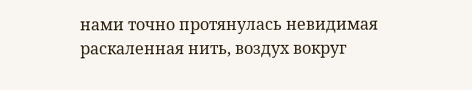нами точно протянулась невидимая раскаленная нить, воздух вокруг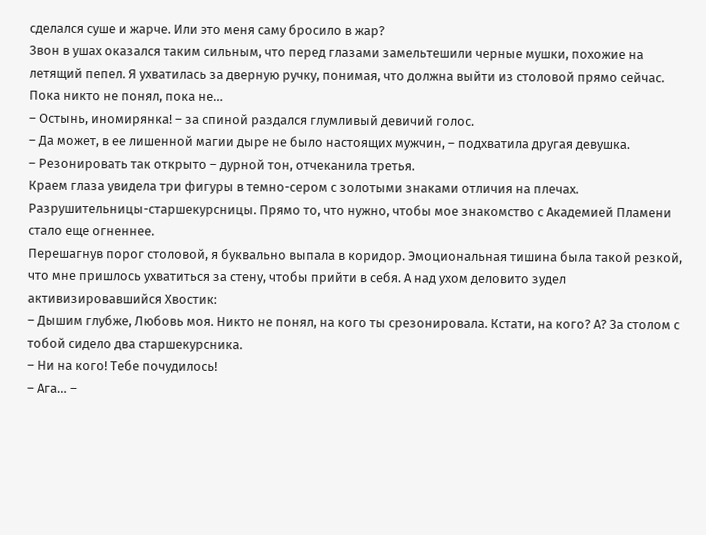сделался суше и жарче. Или это меня саму бросило в жар?
Звон в ушах оказался таким сильным, что перед глазами замельтешили черные мушки, похожие на летящий пепел. Я ухватилась за дверную ручку, понимая, что должна выйти из столовой прямо сейчас. Пока никто не понял, пока не…
– Остынь, иномирянка! – за спиной раздался глумливый девичий голос.
– Да может, в ее лишенной магии дыре не было настоящих мужчин, – подхватила другая девушка.
– Резонировать так открыто – дурной тон, отчеканила третья.
Краем глаза увидела три фигуры в темно-сером с золотыми знаками отличия на плечах. Разрушительницы-старшекурсницы. Прямо то, что нужно, чтобы мое знакомство с Академией Пламени стало еще огненнее.
Перешагнув порог столовой, я буквально выпала в коридор. Эмоциональная тишина была такой резкой, что мне пришлось ухватиться за стену, чтобы прийти в себя. А над ухом деловито зудел активизировавшийся Хвостик:
– Дышим глубже, Любовь моя. Никто не понял, на кого ты срезонировала. Кстати, на кого? А? За столом с тобой сидело два старшекурсника.
– Ни на кого! Тебе почудилось!
– Ага… –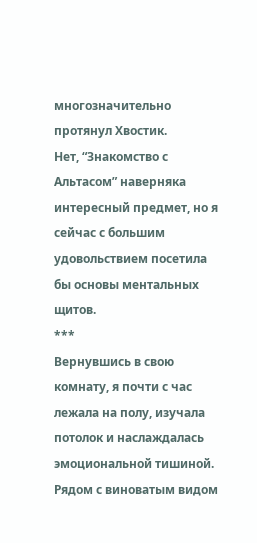многозначительно протянул Хвостик.
Нет, “Знакомство с Альтасом” наверняка интересный предмет, но я сейчас с большим удовольствием посетила бы основы ментальных щитов.
***
Вернувшись в свою комнату, я почти с час лежала на полу, изучала потолок и наслаждалась эмоциональной тишиной. Рядом с виноватым видом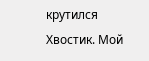крутился Хвостик. Мой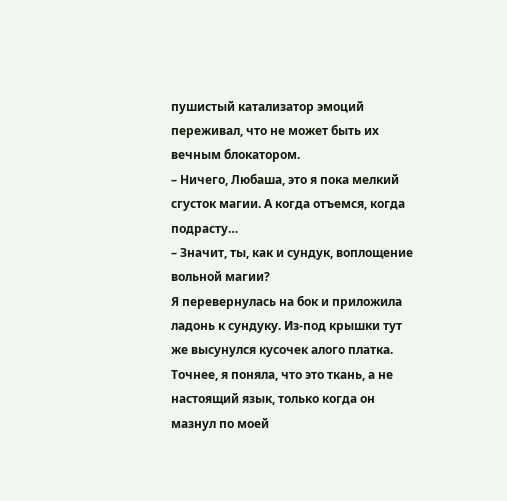пушистый катализатор эмоций переживал, что не может быть их вечным блокатором.
– Ничего, Любаша, это я пока мелкий сгусток магии. А когда отъемся, когда подрасту…
– Значит, ты, как и сундук, воплощение вольной магии?
Я перевернулась на бок и приложила ладонь к сундуку. Из-под крышки тут же высунулся кусочек алого платка. Точнее, я поняла, что это ткань, а не настоящий язык, только когда он мазнул по моей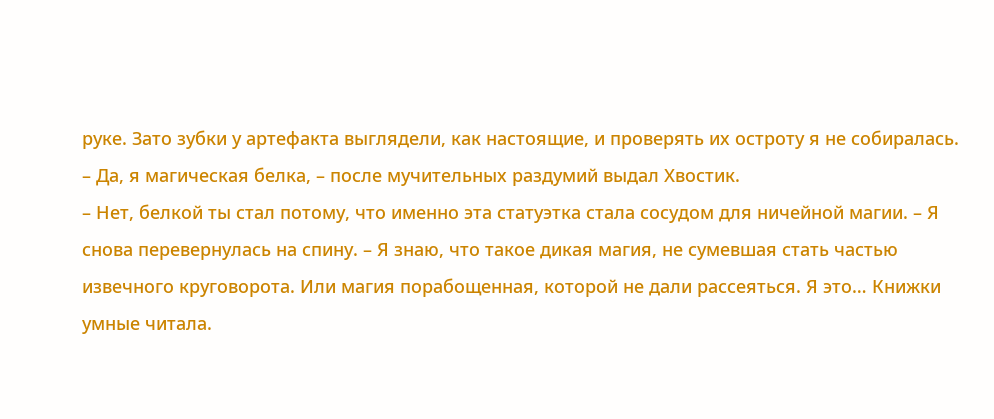руке. Зато зубки у артефакта выглядели, как настоящие, и проверять их остроту я не собиралась.
– Да, я магическая белка, – после мучительных раздумий выдал Хвостик.
– Нет, белкой ты стал потому, что именно эта статуэтка стала сосудом для ничейной магии. – Я снова перевернулась на спину. – Я знаю, что такое дикая магия, не сумевшая стать частью извечного круговорота. Или магия порабощенная, которой не дали рассеяться. Я это… Книжки умные читала.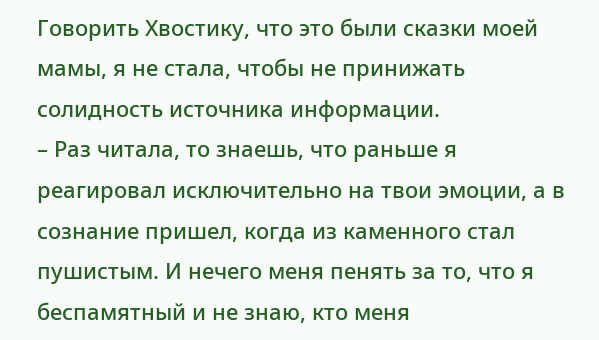Говорить Хвостику, что это были сказки моей мамы, я не стала, чтобы не принижать солидность источника информации.
– Раз читала, то знаешь, что раньше я реагировал исключительно на твои эмоции, а в сознание пришел, когда из каменного стал пушистым. И нечего меня пенять за то, что я беспамятный и не знаю, кто меня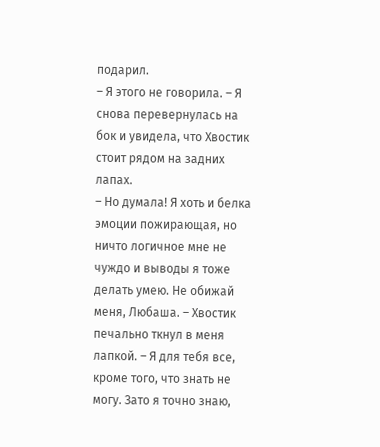подарил.
– Я этого не говорила. – Я снова перевернулась на бок и увидела, что Хвостик стоит рядом на задних лапах.
– Но думала! Я хоть и белка эмоции пожирающая, но ничто логичное мне не чуждо и выводы я тоже делать умею. Не обижай меня, Любаша. – Хвостик печально ткнул в меня лапкой. – Я для тебя все, кроме того, что знать не могу. Зато я точно знаю,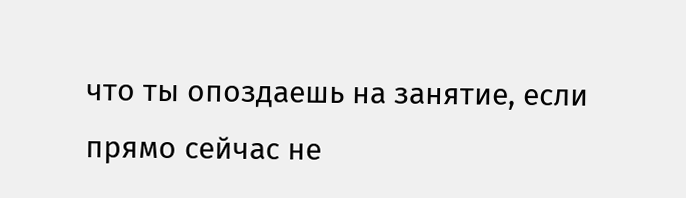что ты опоздаешь на занятие, если прямо сейчас не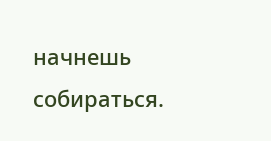начнешь собираться.